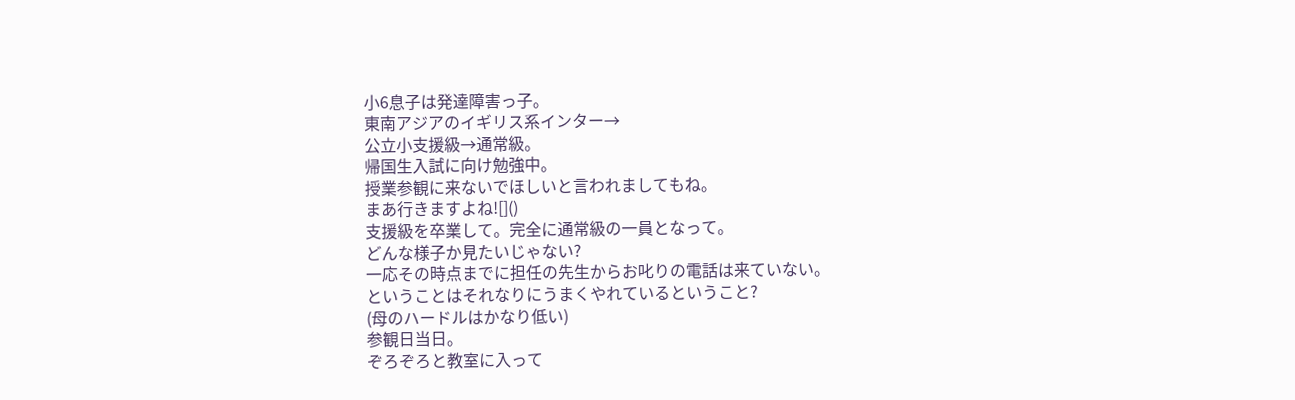小6息子は発達障害っ子。
東南アジアのイギリス系インター→
公立小支援級→通常級。
帰国生入試に向け勉強中。
授業参観に来ないでほしいと言われましてもね。
まあ行きますよね![]()
支援級を卒業して。完全に通常級の一員となって。
どんな様子か見たいじゃない?
一応その時点までに担任の先生からお叱りの電話は来ていない。
ということはそれなりにうまくやれているということ?
(母のハードルはかなり低い)
参観日当日。
ぞろぞろと教室に入って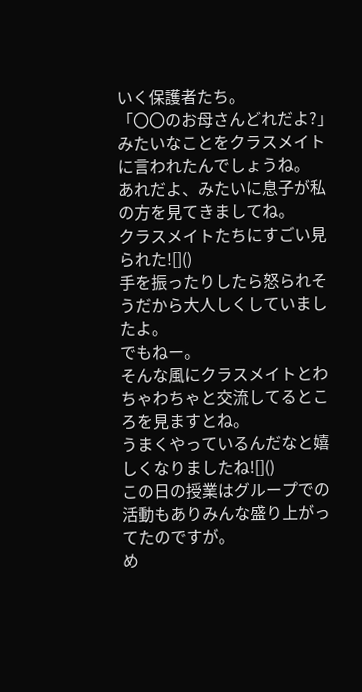いく保護者たち。
「〇〇のお母さんどれだよ?」みたいなことをクラスメイトに言われたんでしょうね。
あれだよ、みたいに息子が私の方を見てきましてね。
クラスメイトたちにすごい見られた![]()
手を振ったりしたら怒られそうだから大人しくしていましたよ。
でもねー。
そんな風にクラスメイトとわちゃわちゃと交流してるところを見ますとね。
うまくやっているんだなと嬉しくなりましたね![]()
この日の授業はグループでの活動もありみんな盛り上がってたのですが。
め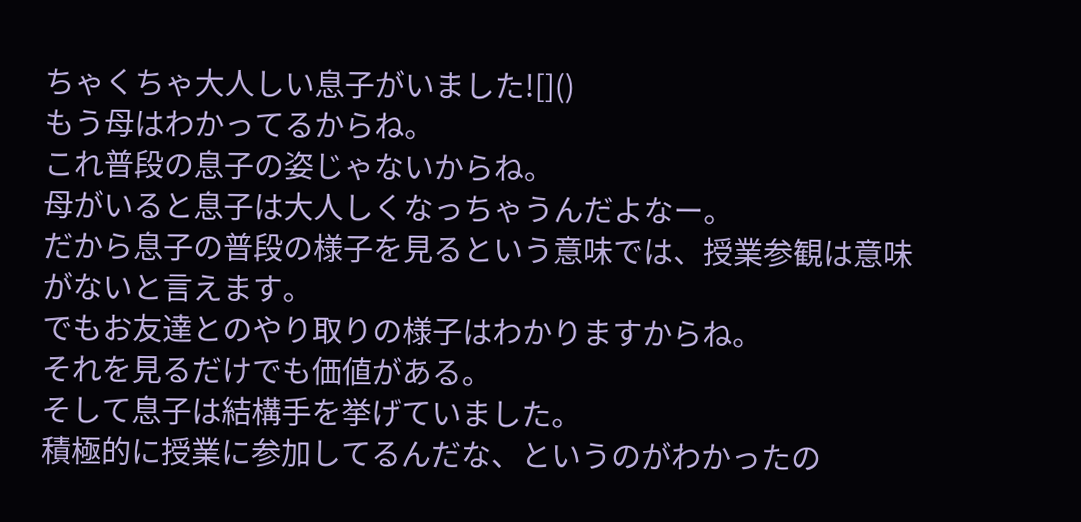ちゃくちゃ大人しい息子がいました![]()
もう母はわかってるからね。
これ普段の息子の姿じゃないからね。
母がいると息子は大人しくなっちゃうんだよなー。
だから息子の普段の様子を見るという意味では、授業参観は意味がないと言えます。
でもお友達とのやり取りの様子はわかりますからね。
それを見るだけでも価値がある。
そして息子は結構手を挙げていました。
積極的に授業に参加してるんだな、というのがわかったの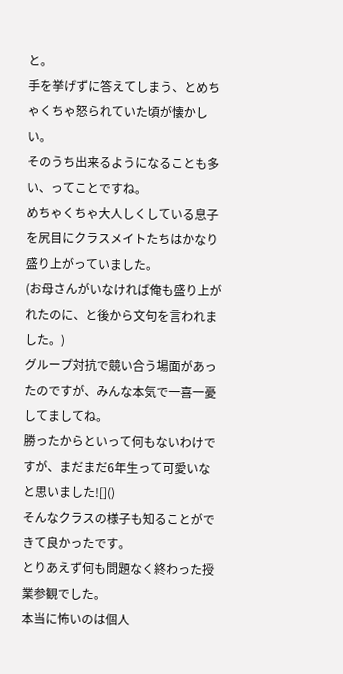と。
手を挙げずに答えてしまう、とめちゃくちゃ怒られていた頃が懐かしい。
そのうち出来るようになることも多い、ってことですね。
めちゃくちゃ大人しくしている息子を尻目にクラスメイトたちはかなり盛り上がっていました。
(お母さんがいなければ俺も盛り上がれたのに、と後から文句を言われました。)
グループ対抗で競い合う場面があったのですが、みんな本気で一喜一憂してましてね。
勝ったからといって何もないわけですが、まだまだ6年生って可愛いなと思いました![]()
そんなクラスの様子も知ることができて良かったです。
とりあえず何も問題なく終わった授業参観でした。
本当に怖いのは個人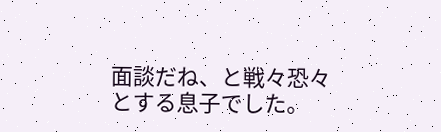面談だね、と戦々恐々とする息子でした。